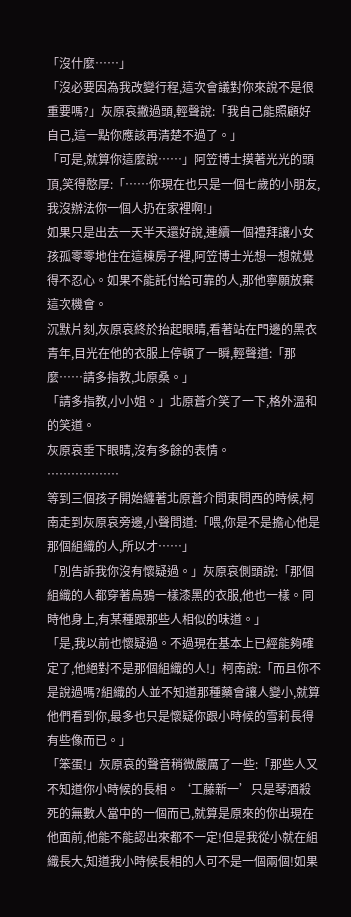「沒什麼……」
「沒必要因為我改變行程,這次會議對你來說不是很重要嗎?」灰原哀撇過頭,輕聲說:「我自己能照顧好自己,這一點你應該再清楚不過了。」
「可是,就算你這麼說……」阿笠博士摸著光光的頭頂,笑得憨厚:「……你現在也只是一個七歲的小朋友,我沒辦法你一個人扔在家裡啊!」
如果只是出去一天半天還好說,連續一個禮拜讓小女孩孤零零地住在這棟房子裡,阿笠博士光想一想就覺得不忍心。如果不能託付給可靠的人,那他寧願放棄這次機會。
沉默片刻,灰原哀終於抬起眼睛,看著站在門邊的黑衣青年,目光在他的衣服上停頓了一瞬,輕聲道:「那麼……請多指教,北原桑。」
「請多指教,小小姐。」北原蒼介笑了一下,格外溫和的笑道。
灰原哀垂下眼睛,沒有多餘的表情。
………………
等到三個孩子開始纏著北原蒼介問東問西的時候,柯南走到灰原哀旁邊,小聲問道:「喂,你是不是擔心他是那個組織的人,所以才……」
「別告訴我你沒有懷疑過。」灰原哀側頭說:「那個組織的人都穿著烏鴉一樣漆黑的衣服,他也一樣。同時他身上,有某種跟那些人相似的味道。」
「是,我以前也懷疑過。不過現在基本上已經能夠確定了,他絕對不是那個組織的人!」柯南說:「而且你不是說過嗎?組織的人並不知道那種藥會讓人變小,就算他們看到你,最多也只是懷疑你跟小時候的雪莉長得有些像而已。」
「笨蛋!」灰原哀的聲音稍微嚴厲了一些:「那些人又不知道你小時候的長相。‘工藤新一’只是琴酒殺死的無數人當中的一個而已,就算是原來的你出現在他面前,他能不能認出來都不一定!但是我從小就在組織長大,知道我小時候長相的人可不是一個兩個!如果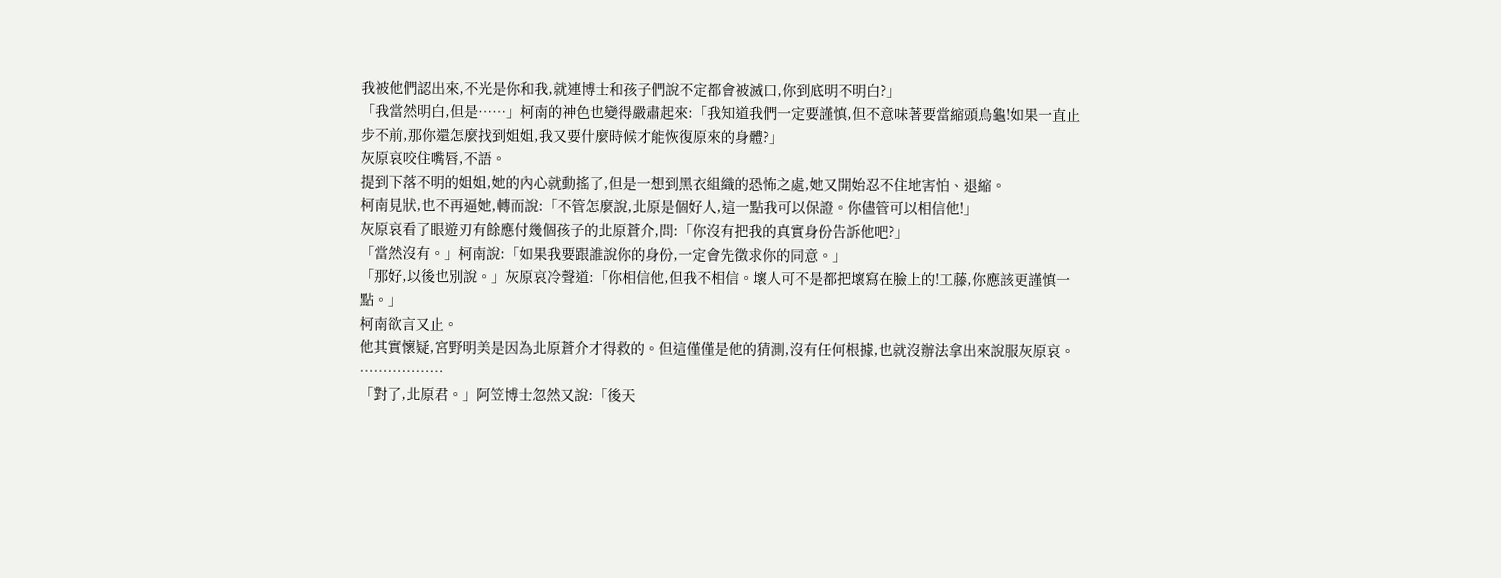我被他們認出來,不光是你和我,就連博士和孩子們說不定都會被滅口,你到底明不明白?」
「我當然明白,但是……」柯南的神色也變得嚴肅起來:「我知道我們一定要謹慎,但不意味著要當縮頭烏龜!如果一直止步不前,那你還怎麼找到姐姐,我又要什麼時候才能恢復原來的身體?」
灰原哀咬住嘴唇,不語。
提到下落不明的姐姐,她的內心就動搖了,但是一想到黑衣組織的恐怖之處,她又開始忍不住地害怕、退縮。
柯南見狀,也不再逼她,轉而說:「不管怎麼說,北原是個好人,這一點我可以保證。你儘管可以相信他!」
灰原哀看了眼遊刃有餘應付幾個孩子的北原蒼介,問:「你沒有把我的真實身份告訴他吧?」
「當然沒有。」柯南說:「如果我要跟誰說你的身份,一定會先徵求你的同意。」
「那好,以後也別說。」灰原哀冷聲道:「你相信他,但我不相信。壞人可不是都把壞寫在臉上的!工藤,你應該更謹慎一點。」
柯南欲言又止。
他其實懷疑,宮野明美是因為北原蒼介才得救的。但這僅僅是他的猜測,沒有任何根據,也就沒辦法拿出來說服灰原哀。
………………
「對了,北原君。」阿笠博士忽然又說:「後天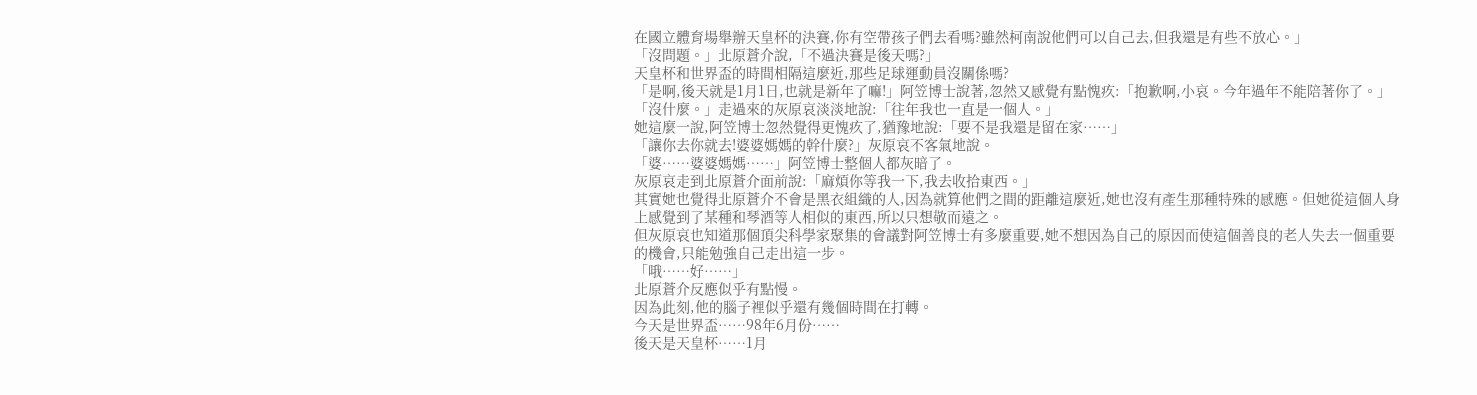在國立體育場舉辦天皇杯的決賽,你有空帶孩子們去看嗎?雖然柯南說他們可以自己去,但我還是有些不放心。」
「沒問題。」北原蒼介說,「不過決賽是後天嗎?」
天皇杯和世界盃的時間相隔這麼近,那些足球運動員沒關係嗎?
「是啊,後天就是1月1日,也就是新年了嘛!」阿笠博士說著,忽然又感覺有點愧疚:「抱歉啊,小哀。今年過年不能陪著你了。」
「沒什麼。」走過來的灰原哀淡淡地說:「往年我也一直是一個人。」
她這麼一說,阿笠博士忽然覺得更愧疚了,猶豫地說:「要不是我還是留在家……」
「讓你去你就去!婆婆媽媽的幹什麼?」灰原哀不客氣地說。
「婆……婆婆媽媽……」阿笠博士整個人都灰暗了。
灰原哀走到北原蒼介面前說:「麻煩你等我一下,我去收拾東西。」
其實她也覺得北原蒼介不會是黑衣組織的人,因為就算他們之間的距離這麼近,她也沒有產生那種特殊的感應。但她從這個人身上感覺到了某種和琴酒等人相似的東西,所以只想敬而遠之。
但灰原哀也知道那個頂尖科學家聚集的會議對阿笠博士有多麼重要,她不想因為自己的原因而使這個善良的老人失去一個重要的機會,只能勉強自己走出這一步。
「哦……好……」
北原蒼介反應似乎有點慢。
因為此刻,他的腦子裡似乎還有幾個時間在打轉。
今天是世界盃……98年6月份……
後天是天皇杯……1月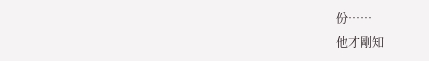份……
他才剛知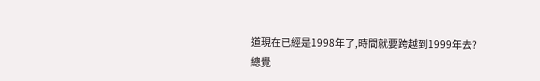道現在已經是1998年了,時間就要跨越到1999年去?
總覺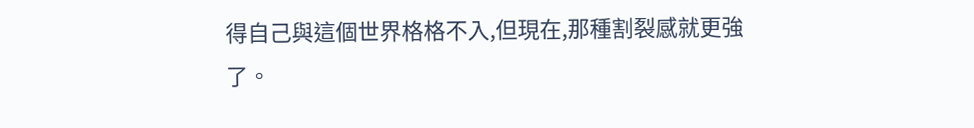得自己與這個世界格格不入,但現在,那種割裂感就更強了。